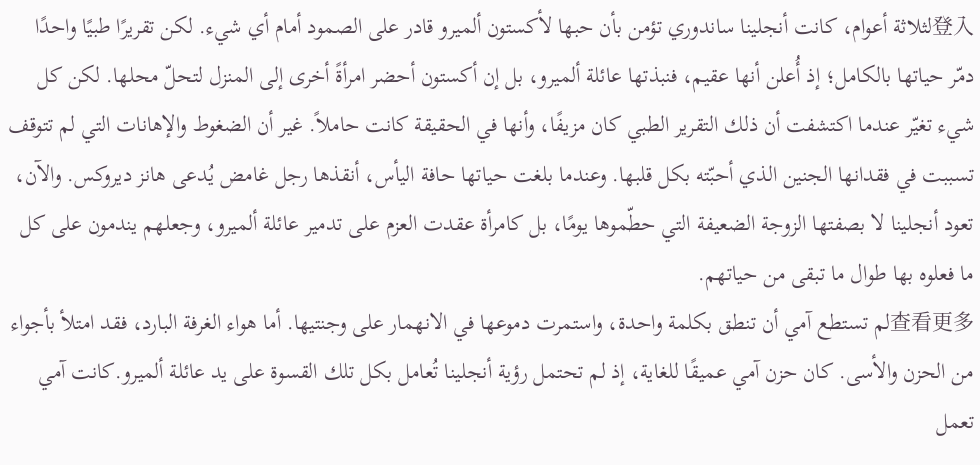登入لثلاثة أعوام، كانت أنجلينا ساندوري تؤمن بأن حبها لأكستون ألميرو قادر على الصمود أمام أي شيء. لكن تقريرًا طبيًا واحدًا دمّر حياتها بالكامل؛ إذ أُعلن أنها عقيم، فنبذتها عائلة ألميرو، بل إن أكستون أحضر امرأةً أخرى إلى المنزل لتحلّ محلها. لكن كل شيء تغيّر عندما اكتشفت أن ذلك التقرير الطبي كان مزيفًا، وأنها في الحقيقة كانت حاملاً. غير أن الضغوط والإهانات التي لم تتوقف تسببت في فقدانها الجنين الذي أحبّته بكل قلبها. وعندما بلغت حياتها حافة اليأس، أنقذها رجل غامض يُدعى هانز ديروكس. والآن، تعود أنجلينا لا بصفتها الزوجة الضعيفة التي حطّموها يومًا، بل كامرأة عقدت العزم على تدمير عائلة ألميرو، وجعلهم يندمون على كل ما فعلوه بها طوال ما تبقى من حياتهم.
查看更多لم تستطع آمي أن تنطق بكلمة واحدة، واستمرت دموعها في الانهمار على وجنتيها. أما هواء الغرفة البارد، فقد امتلأ بأجواء من الحزن والأسى. كان حزن آمي عميقًا للغاية، إذ لم تحتمل رؤية أنجلينا تُعامل بكل تلك القسوة على يد عائلة ألميرو.كانت آمي تعمل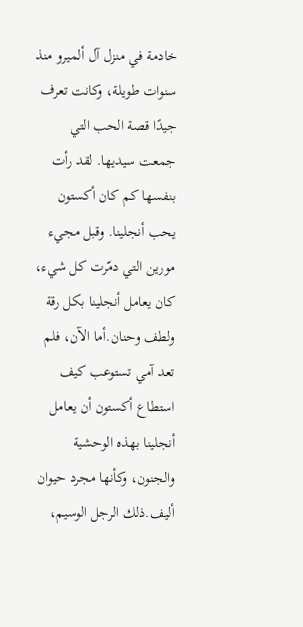خادمة في منزل آل ألميرو منذ سنوات طويلة، وكانت تعرف جيدًا قصة الحب التي جمعت سيديها. لقد رأت بنفسها كم كان أكستون يحب أنجلينا. وقبل مجيء مورين التي دمّرت كل شيء، كان يعامل أنجلينا بكل رقة ولطف وحنان.أما الآن، فلم تعد آمي تستوعب كيف استطاع أكستون أن يعامل أنجلينا بهذه الوحشية والجنون، وكأنها مجرد حيوان أليف.ذلك الرجل الوسيم،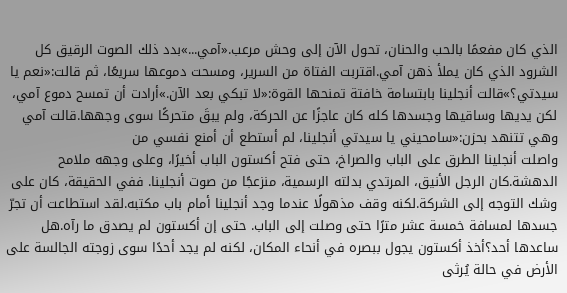الذي كان مفعمًا بالحب والحنان، تحول الآن إلى وحش مرعب.«آمي...»بدد ذلك الصوت الرقيق كل الشرود الذي كان يملأ ذهن آمي.اقتربت الفتاة من السرير، ومسحت دموعها سريعًا، ثم قالت:«نعم يا سيدتي؟»قالت أنجلينا بابتسامة خافتة تمنحها القوة:«لا تبكي بعد الآن.»أرادت أن تمسح دموع آمي، لكن يديها وساقيها وجسدها كله كان عاجزًا عن الحركة، ولم يبقَ متحركًا سوى وجهها.قالت آمي وهي تتنهد بحزن:«سامحيني يا سيدتي أنجلينا، لم أستطع أن أمنع نفسي من
واصلت أنجلينا الطرق على الباب والصراخ، حتى فتح أكستون الباب أخيرًا، وعلى وجهه ملامح الدهشة.كان الرجل الأنيق، المرتدي بدلته الرسمية، منزعجًا من صوت أنجلينا. ففي الحقيقة، كان على وشك التوجه إلى الشركة.لكنه وقف مذهولًا عندما وجد أنجلينا أمام باب مكتبه.لقد استطاعت أن تجرّ جسدها لمسافة خمسة عشر مترًا حتى وصلت إلى الباب. حتى إن أكستون لم يصدق ما رآه.هل ساعدها أحد؟أخذ أكستون يجول ببصره في أنحاء المكان، لكنه لم يجد أحدًا سوى زوجته الجالسة على الأرض في حالة يُرثى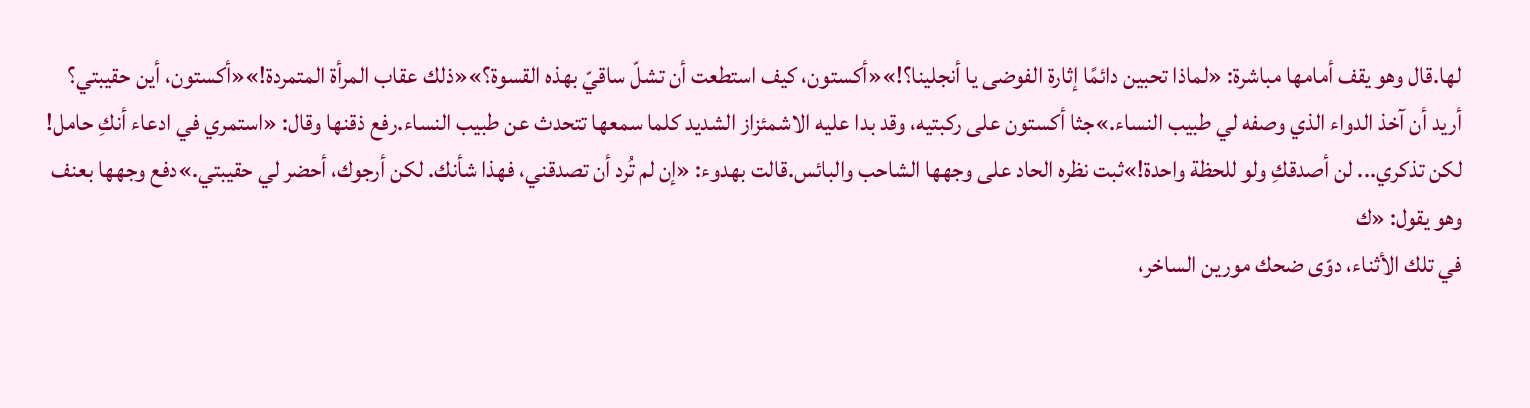لها.قال وهو يقف أمامها مباشرة: «لماذا تحبين دائمًا إثارة الفوضى يا أنجلينا؟!»«أكستون، كيف استطعت أن تشلّ ساقيّ بهذه القسوة؟»«ذلك عقاب المرأة المتمردة!»«أكستون، أين حقيبتي؟ أريد أن آخذ الدواء الذي وصفه لي طبيب النساء.»جثا أكستون على ركبتيه، وقد بدا عليه الاشمئزاز الشديد كلما سمعها تتحدث عن طبيب النساء.رفع ذقنها وقال: «استمري في ادعاء أنكِ حامل! لكن تذكري... لن أصدقكِ ولو للحظة واحدة!»ثبت نظره الحاد على وجهها الشاحب والبائس.قالت بهدوء: «إن لم تُرد أن تصدقني، فهذا شأنك. لكن أرجوك، أحضر لي حقيبتي.»دفع وجهها بعنف وهو يقول: «ك
في تلك الأثناء، دوّى ضحك مورين الساخر،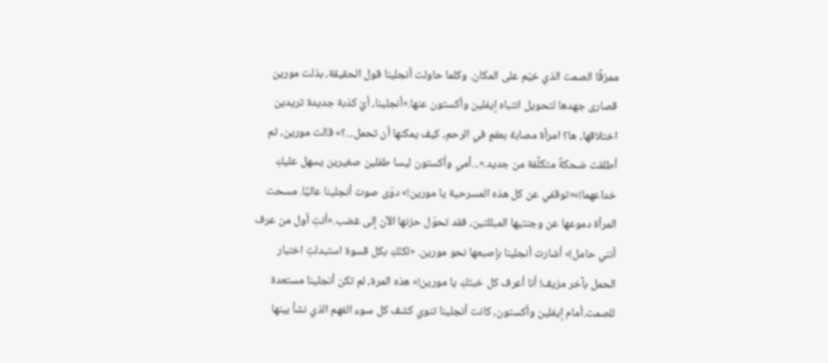ممزقًا الصمت الذي خيّم على المكان. وكلما حاولت أنجلينا قول الحقيقة، بذلت مورين قصارى جهدها لتحويل انتباه إيفلين وأكستون عنها.«أنجلينا، أيّ كذبة جديدة تريدين اختلاقها، ها؟ امرأة مصابة بعقمٍ في الرحم، كيف يمكنها أن تحمل...؟» قالت مورين، ثم أطلقت ضحكةً متكلَّفة من جديد.«...أمي وأكستون ليسا طفلين صغيرين يسهل عليكِ خداعهما!»«توقفي عن كل هذه المسرحية يا مورين!» دوّى صوت أنجلينا عاليًا. مسحت المرأة دموعها عن وجنتيها المبللتين، فقد تحوّل حزنها الآن إلى غضب.«أنتِ أول من عرف أنني حامل!» أشارت أنجلينا بإصبعها نحو مورين. «لكنّكِ بكل قسوة استبدلتِ اختبار الحمل بآخر مزيف! أنا أعرف كل خبثكِ يا مورين!» هذه المرة، لم تكن أنجلينا مستعدة للصمت.أمام إيفلين وأكستون، كانت أنجلينا تنوي كشف كل سوء الفهم الذي نشأ بينها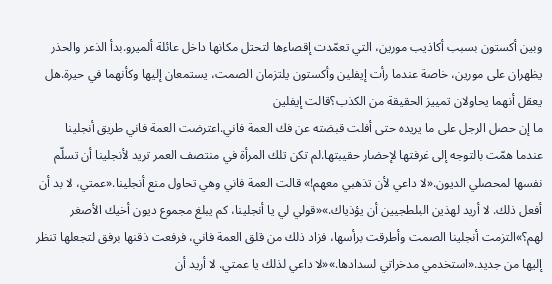وبين أكستون بسبب أكاذيب مورين، التي تعمّدت إقصاءها لتحتل مكانها داخل عائلة ألميرو.بدأ الذعر والحذر يظهران على مورين، خاصة عندما رأت إيفلين وأكستون يلتزمان الصمت، يستمعان إليها وكأنهما في حيرة.هل يعقل أنهما يحاولان تمييز الحقيقة من الكذب؟قالت إيفلين
ما إن حصل الرجل على ما يريده حتى أفلت قبضته عن فك العمة فاني.اعترضت العمة فاني طريق أنجلينا عندما همّت بالتوجه إلى غرفتها لإحضار حقيبتها.لم تكن تلك المرأة في منتصف العمر تريد لأنجلينا أن تسلّم نفسها لمحصلي الديون.«لا داعي لأن تذهبي معهم!» قالت العمة فاني وهي تحاول منع أنجلينا.«عمتي، لا بد أن أفعل ذلك. لا أريد لهذين البلطجيين أن يؤذياك.»«قولي لي يا أنجلينا، كم يبلغ مجموع ديون أخيك الأصغر لهم؟»التزمت أنجلينا الصمت وأطرقت برأسها، فزاد ذلك من قلق العمة فاني، فرفعت ذقنها برفق لتجعلها تنظر إليها من جديد.«استخدمي مدخراتي لسدادها.»«لا داعي لذلك يا عمتي. لا أريد أن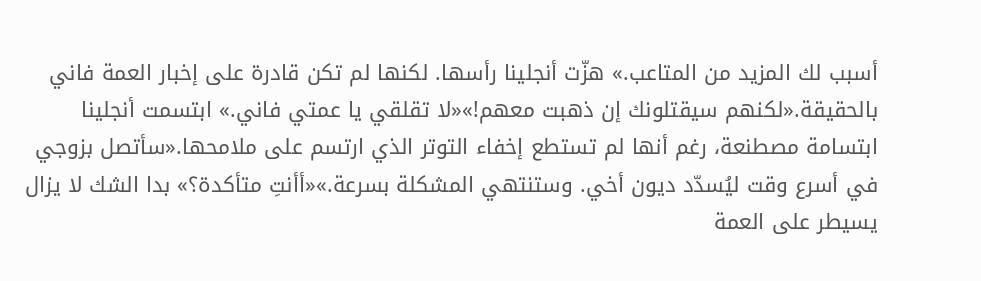أسبب لك المزيد من المتاعب.» هزّت أنجلينا رأسها. لكنها لم تكن قادرة على إخبار العمة فاني بالحقيقة.«لكنهم سيقتلونك إن ذهبت معهم!»«لا تقلقي يا عمتي فاني.» ابتسمت أنجلينا ابتسامة مصطنعة، رغم أنها لم تستطع إخفاء التوتر الذي ارتسم على ملامحها.«سأتصل بزوجي في أسرع وقت ليُسدّد ديون أخي. وستنتهي المشكلة بسرعة.»«أأنتِ متأكدة؟» بدا الشك لا يزال يسيطر على العمة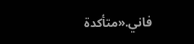فاني.«متأكدة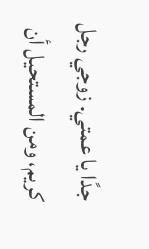جدًا يا عمتي. زوجي رجل كريم، ومن المستحيل أن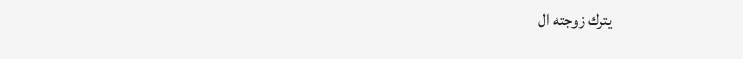يترك زوجته ال